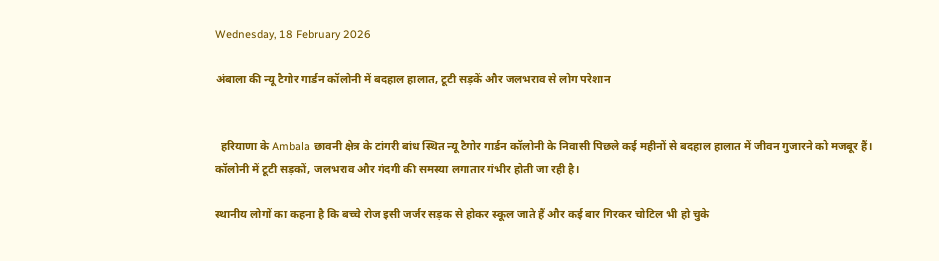Wednesday, 18 February 2026

अंबाला की न्यू टैगोर गार्डन कॉलोनी में बदहाल हालात, टूटी सड़कें और जलभराव से लोग परेशान


  हरियाणा के Ambala छावनी क्षेत्र के टांगरी बांध स्थित न्यू टैगोर गार्डन कॉलोनी के निवासी पिछले कई महीनों से बदहाल हालात में जीवन गुजारने को मजबूर हैं। कॉलोनी में टूटी सड़कों, जलभराव और गंदगी की समस्या लगातार गंभीर होती जा रही है।

स्थानीय लोगों का कहना है कि बच्चे रोज इसी जर्जर सड़क से होकर स्कूल जाते हैं और कई बार गिरकर चोटिल भी हो चुके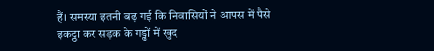हैं। समस्या इतनी बढ़ गई कि निवासियों ने आपस में पैसे इकट्ठा कर सड़क के गड्ढों में खुद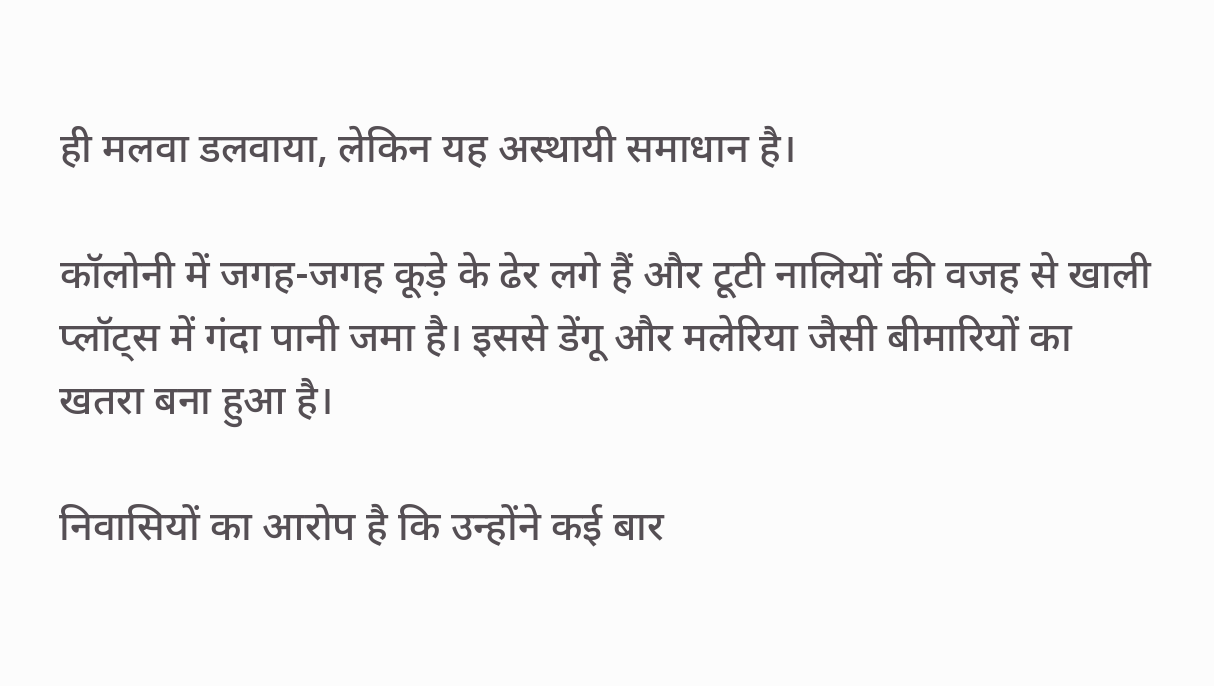ही मलवा डलवाया, लेकिन यह अस्थायी समाधान है।

कॉलोनी में जगह-जगह कूड़े के ढेर लगे हैं और टूटी नालियों की वजह से खाली प्लॉट्स में गंदा पानी जमा है। इससे डेंगू और मलेरिया जैसी बीमारियों का खतरा बना हुआ है।

निवासियों का आरोप है कि उन्होंने कई बार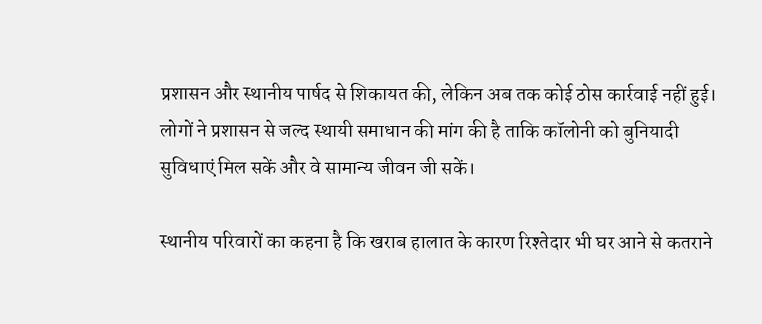प्रशासन और स्थानीय पार्षद से शिकायत की, लेकिन अब तक कोई ठोस कार्रवाई नहीं हुई। लोगों ने प्रशासन से जल्द स्थायी समाधान की मांग की है ताकि कॉलोनी को बुनियादी सुविधाएं मिल सकें और वे सामान्य जीवन जी सकें।

स्थानीय परिवारों का कहना है कि खराब हालात के कारण रिश्तेदार भी घर आने से कतराने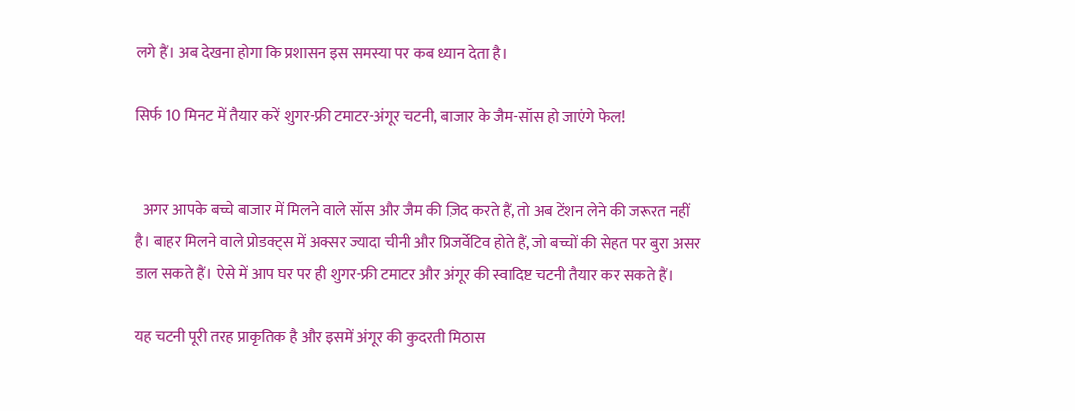लगे हैं। अब देखना होगा कि प्रशासन इस समस्या पर कब ध्यान देता है।

सिर्फ 10 मिनट में तैयार करें शुगर-फ्री टमाटर-अंगूर चटनी, बाजार के जैम-सॉस हो जाएंगे फेल!


  अगर आपके बच्चे बाजार में मिलने वाले सॉस और जैम की ज़िद करते हैं, तो अब टेंशन लेने की जरूरत नहीं है। बाहर मिलने वाले प्रोडक्ट्स में अक्सर ज्यादा चीनी और प्रिजर्वेटिव होते हैं, जो बच्चों की सेहत पर बुरा असर डाल सकते हैं। ऐसे में आप घर पर ही शुगर-फ्री टमाटर और अंगूर की स्वादिष्ट चटनी तैयार कर सकते हैं।

यह चटनी पूरी तरह प्राकृतिक है और इसमें अंगूर की कुदरती मिठास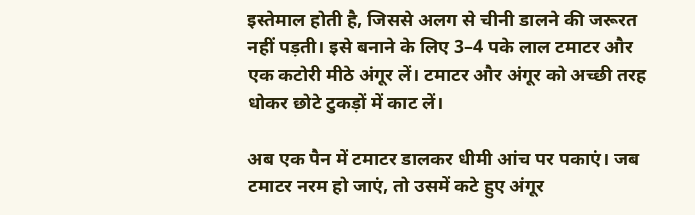इस्तेमाल होती है, जिससे अलग से चीनी डालने की जरूरत नहीं पड़ती। इसे बनाने के लिए 3–4 पके लाल टमाटर और एक कटोरी मीठे अंगूर लें। टमाटर और अंगूर को अच्छी तरह धोकर छोटे टुकड़ों में काट लें।

अब एक पैन में टमाटर डालकर धीमी आंच पर पकाएं। जब टमाटर नरम हो जाएं, तो उसमें कटे हुए अंगूर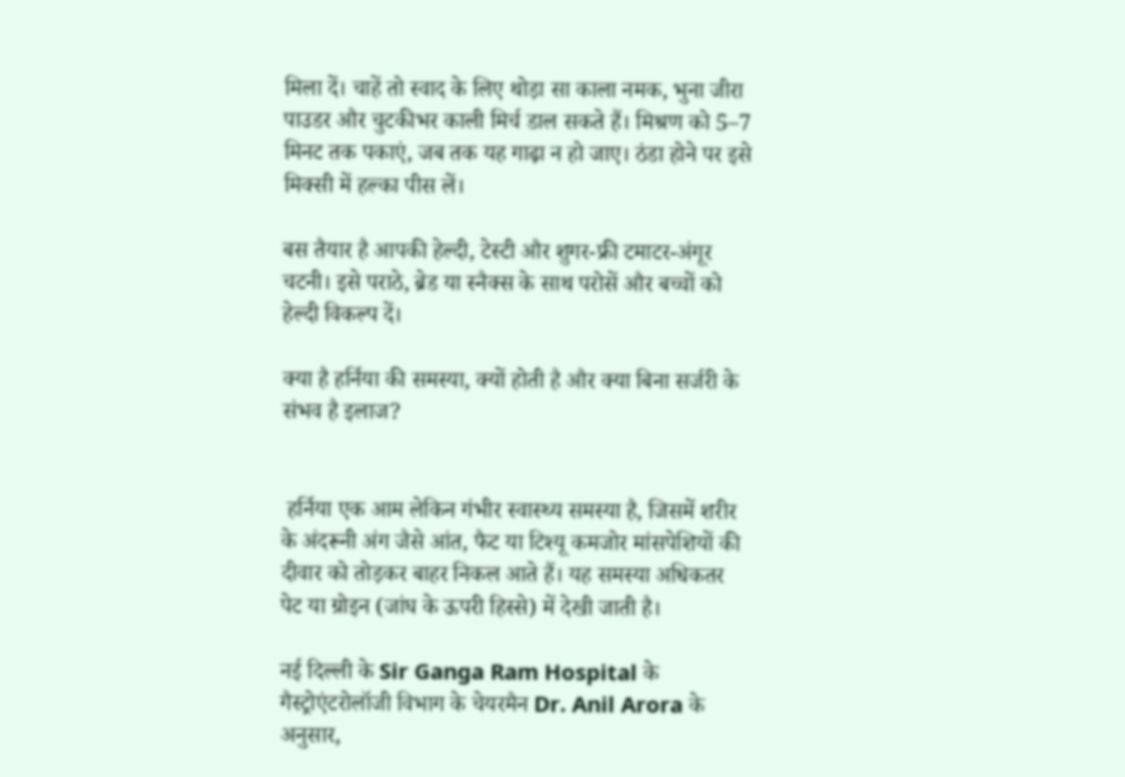मिला दें। चाहें तो स्वाद के लिए थोड़ा सा काला नमक, भुना जीरा पाउडर और चुटकीभर काली मिर्च डाल सकते हैं। मिश्रण को 5–7 मिनट तक पकाएं, जब तक यह गाढ़ा न हो जाए। ठंडा होने पर इसे मिक्सी में हल्का पीस लें।

बस तैयार है आपकी हेल्दी, टेस्टी और शुगर-फ्री टमाटर-अंगूर चटनी। इसे पराठे, ब्रेड या स्नैक्स के साथ परोसें और बच्चों को हेल्दी विकल्प दें।

क्या है हर्निया की समस्या, क्यों होती है और क्या बिना सर्जरी के संभव है इलाज?


 हर्निया एक आम लेकिन गंभीर स्वास्थ्य समस्या है, जिसमें शरीर के अंदरूनी अंग जैसे आंत, फैट या टिश्यू कमजोर मांसपेशियों की दीवार को तोड़कर बाहर निकल आते हैं। यह समस्या अधिकतर पेट या ग्रोइन (जांघ के ऊपरी हिस्से) में देखी जाती है।

नई दिल्ली के Sir Ganga Ram Hospital के गैस्ट्रोएंटरोलॉजी विभाग के चेयरमैन Dr. Anil Arora के अनुसार,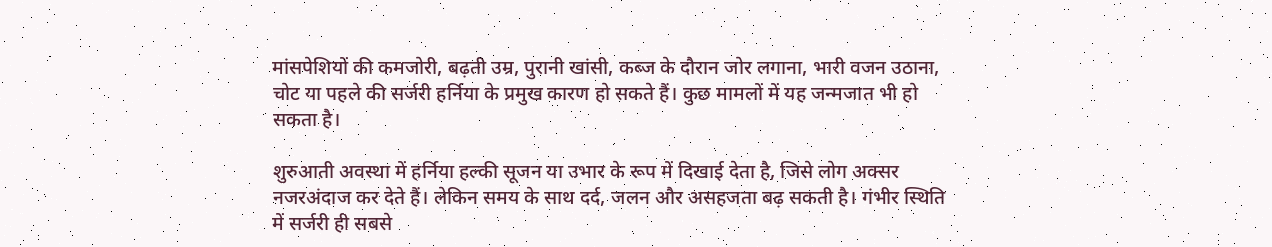मांसपेशियों की कमजोरी, बढ़ती उम्र, पुरानी खांसी, कब्ज के दौरान जोर लगाना, भारी वजन उठाना, चोट या पहले की सर्जरी हर्निया के प्रमुख कारण हो सकते हैं। कुछ मामलों में यह जन्मजात भी हो सकता है।

शुरुआती अवस्था में हर्निया हल्की सूजन या उभार के रूप में दिखाई देता है, जिसे लोग अक्सर नजरअंदाज कर देते हैं। लेकिन समय के साथ दर्द, जलन और असहजता बढ़ सकती है। गंभीर स्थिति में सर्जरी ही सबसे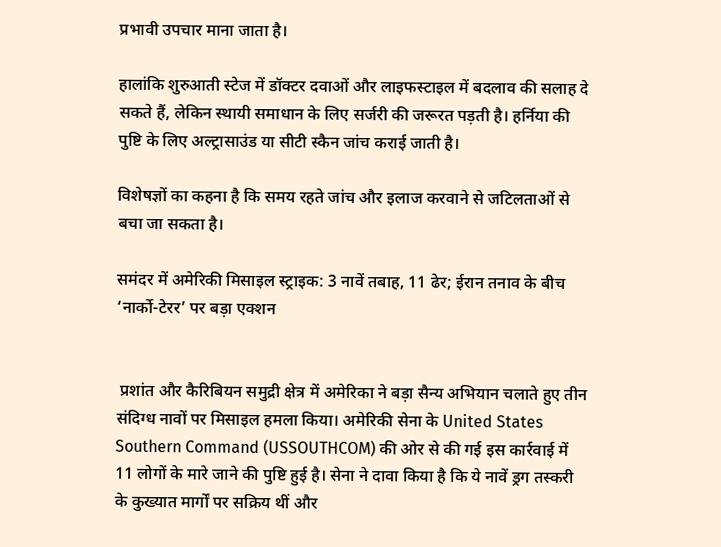प्रभावी उपचार माना जाता है।

हालांकि शुरुआती स्टेज में डॉक्टर दवाओं और लाइफस्टाइल में बदलाव की सलाह दे सकते हैं, लेकिन स्थायी समाधान के लिए सर्जरी की जरूरत पड़ती है। हर्निया की पुष्टि के लिए अल्ट्रासाउंड या सीटी स्कैन जांच कराई जाती है।

विशेषज्ञों का कहना है कि समय रहते जांच और इलाज करवाने से जटिलताओं से बचा जा सकता है।

समंदर में अमेरिकी मिसाइल स्ट्राइक: 3 नावें तबाह, 11 ढेर; ईरान तनाव के बीच ‘नार्को-टेरर’ पर बड़ा एक्शन


 प्रशांत और कैरिबियन समुद्री क्षेत्र में अमेरिका ने बड़ा सैन्य अभियान चलाते हुए तीन संदिग्ध नावों पर मिसाइल हमला किया। अमेरिकी सेना के United States Southern Command (USSOUTHCOM) की ओर से की गई इस कार्रवाई में 11 लोगों के मारे जाने की पुष्टि हुई है। सेना ने दावा किया है कि ये नावें ड्रग तस्करी के कुख्यात मार्गों पर सक्रिय थीं और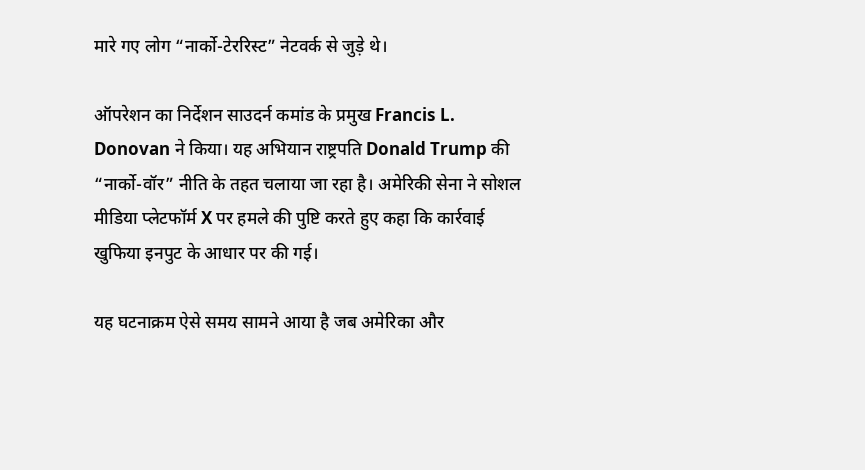मारे गए लोग “नार्को-टेररिस्ट” नेटवर्क से जुड़े थे।

ऑपरेशन का निर्देशन साउदर्न कमांड के प्रमुख Francis L. Donovan ने किया। यह अभियान राष्ट्रपति Donald Trump की “नार्को-वॉर” नीति के तहत चलाया जा रहा है। अमेरिकी सेना ने सोशल मीडिया प्लेटफॉर्म X पर हमले की पुष्टि करते हुए कहा कि कार्रवाई खुफिया इनपुट के आधार पर की गई।

यह घटनाक्रम ऐसे समय सामने आया है जब अमेरिका और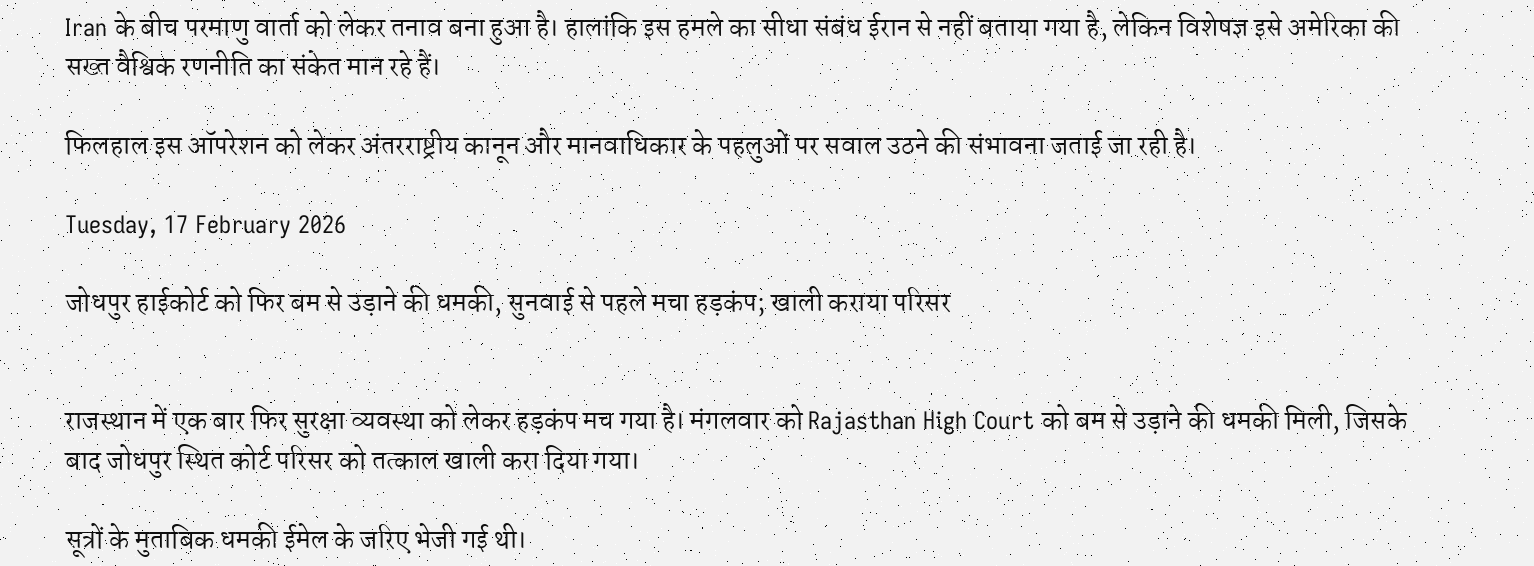Iran के बीच परमाणु वार्ता को लेकर तनाव बना हुआ है। हालांकि इस हमले का सीधा संबंध ईरान से नहीं बताया गया है, लेकिन विशेषज्ञ इसे अमेरिका की सख्त वैश्विक रणनीति का संकेत मान रहे हैं।

फिलहाल इस ऑपरेशन को लेकर अंतरराष्ट्रीय कानून और मानवाधिकार के पहलुओं पर सवाल उठने की संभावना जताई जा रही है।

Tuesday, 17 February 2026

जोधपुर हाईकोर्ट को फिर बम से उड़ाने की धमकी, सुनवाई से पहले मचा हड़कंप; खाली कराया परिसर


राजस्थान में एक बार फिर सुरक्षा व्यवस्था को लेकर हड़कंप मच गया है। मंगलवार को Rajasthan High Court को बम से उड़ाने की धमकी मिली, जिसके बाद जोधपुर स्थित कोर्ट परिसर को तत्काल खाली करा दिया गया।

सूत्रों के मुताबिक धमकी ईमेल के जरिए भेजी गई थी।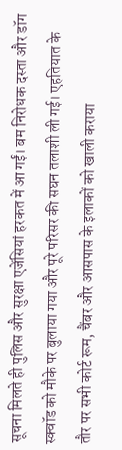सूचना मिलते ही पुलिस और सुरक्षा एजेंसियां हरकत में आ गईं। बम निरोधक दस्ता और डॉग स्क्वॉड को मौके पर बुलाया गया और पूरे परिसर की सघन तलाशी ली गई। एहतियात के तौर पर सभी कोर्ट रूम, चैंबर और आसपास के इलाकों को खाली कराया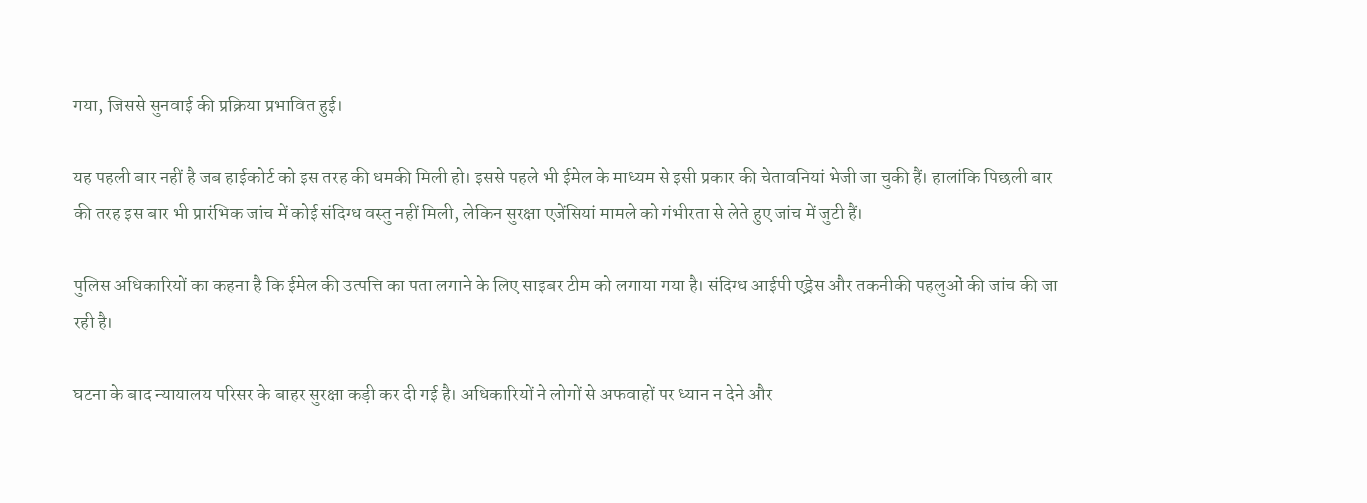गया, जिससे सुनवाई की प्रक्रिया प्रभावित हुई।

यह पहली बार नहीं है जब हाईकोर्ट को इस तरह की धमकी मिली हो। इससे पहले भी ईमेल के माध्यम से इसी प्रकार की चेतावनियां भेजी जा चुकी हैं। हालांकि पिछली बार की तरह इस बार भी प्रारंभिक जांच में कोई संदिग्ध वस्तु नहीं मिली, लेकिन सुरक्षा एजेंसियां मामले को गंभीरता से लेते हुए जांच में जुटी हैं।

पुलिस अधिकारियों का कहना है कि ईमेल की उत्पत्ति का पता लगाने के लिए साइबर टीम को लगाया गया है। संदिग्ध आईपी एड्रेस और तकनीकी पहलुओं की जांच की जा रही है।

घटना के बाद न्यायालय परिसर के बाहर सुरक्षा कड़ी कर दी गई है। अधिकारियों ने लोगों से अफवाहों पर ध्यान न देने और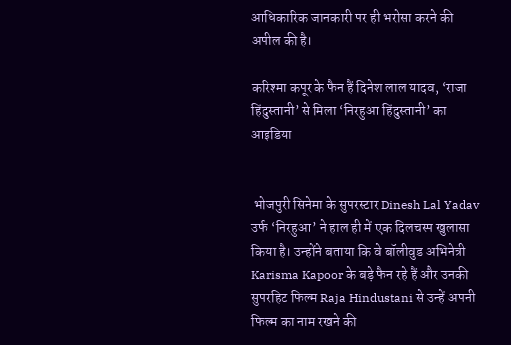आधिकारिक जानकारी पर ही भरोसा करने की अपील की है।

करिश्मा कपूर के फैन हैं दिनेश लाल यादव, ‘राजा हिंदुस्तानी’ से मिला ‘निरहुआ हिंदुस्तानी’ का आइडिया


 भोजपुरी सिनेमा के सुपरस्टार Dinesh Lal Yadav उर्फ ‘निरहुआ’ ने हाल ही में एक दिलचस्प खुलासा किया है। उन्होंने बताया कि वे बॉलीवुड अभिनेत्री Karisma Kapoor के बड़े फैन रहे हैं और उनकी सुपरहिट फिल्म Raja Hindustani से उन्हें अपनी फिल्म का नाम रखने की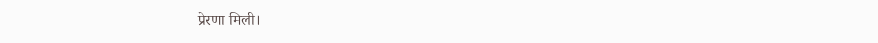प्रेरणा मिली।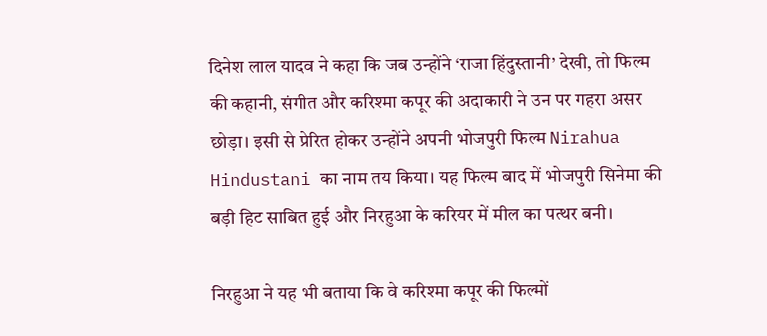दिनेश लाल यादव ने कहा कि जब उन्होंने ‘राजा हिंदुस्तानी’ देखी, तो फिल्म की कहानी, संगीत और करिश्मा कपूर की अदाकारी ने उन पर गहरा असर छोड़ा। इसी से प्रेरित होकर उन्होंने अपनी भोजपुरी फिल्म Nirahua Hindustani का नाम तय किया। यह फिल्म बाद में भोजपुरी सिनेमा की बड़ी हिट साबित हुई और निरहुआ के करियर में मील का पत्थर बनी।

निरहुआ ने यह भी बताया कि वे करिश्मा कपूर की फिल्मों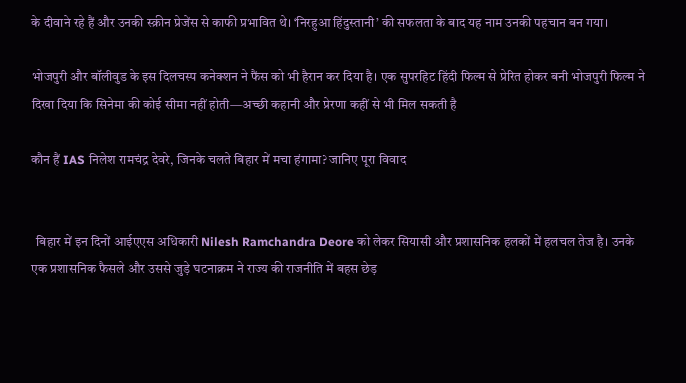के दीवाने रहे हैं और उनकी स्क्रीन प्रेजेंस से काफी प्रभावित थे। ‘निरहुआ हिंदुस्तानी’ की सफलता के बाद यह नाम उनकी पहचान बन गया।

भोजपुरी और बॉलीवुड के इस दिलचस्प कनेक्शन ने फैंस को भी हैरान कर दिया है। एक सुपरहिट हिंदी फिल्म से प्रेरित होकर बनी भोजपुरी फिल्म ने दिखा दिया कि सिनेमा की कोई सीमा नहीं होती—अच्छी कहानी और प्रेरणा कहीं से भी मिल सकती है

कौन हैं IAS निलेश रामचंद्र देवरे, जिनके चलते बिहार में मचा हंगामा? जानिए पूरा विवाद


  बिहार में इन दिनों आईएएस अधिकारी Nilesh Ramchandra Deore को लेकर सियासी और प्रशासनिक हलकों में हलचल तेज है। उनके एक प्रशासनिक फैसले और उससे जुड़े घटनाक्रम ने राज्य की राजनीति में बहस छेड़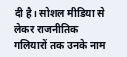दी है। सोशल मीडिया से लेकर राजनीतिक गलियारों तक उनके नाम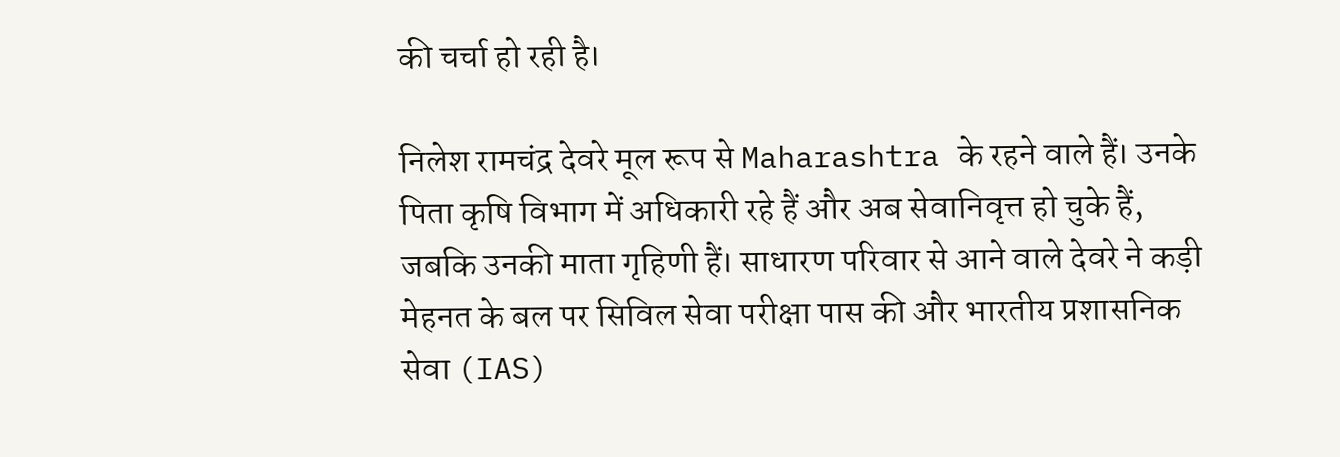की चर्चा हो रही है।

निलेश रामचंद्र देवरे मूल रूप से Maharashtra के रहने वाले हैं। उनके पिता कृषि विभाग में अधिकारी रहे हैं और अब सेवानिवृत्त हो चुके हैं, जबकि उनकी माता गृहिणी हैं। साधारण परिवार से आने वाले देवरे ने कड़ी मेहनत के बल पर सिविल सेवा परीक्षा पास की और भारतीय प्रशासनिक सेवा (IAS)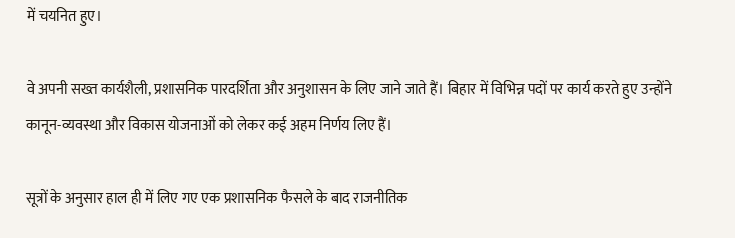में चयनित हुए।

वे अपनी सख्त कार्यशैली, प्रशासनिक पारदर्शिता और अनुशासन के लिए जाने जाते हैं। बिहार में विभिन्न पदों पर कार्य करते हुए उन्होंने कानून-व्यवस्था और विकास योजनाओं को लेकर कई अहम निर्णय लिए हैं।

सूत्रों के अनुसार हाल ही में लिए गए एक प्रशासनिक फैसले के बाद राजनीतिक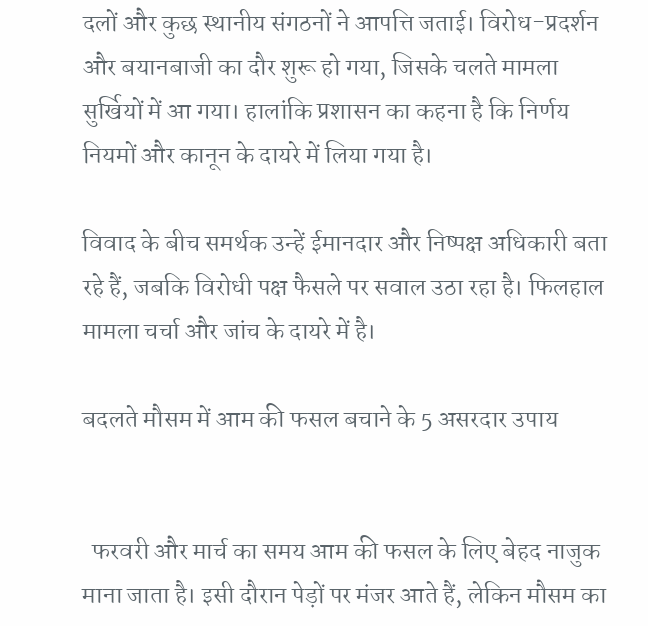दलों और कुछ स्थानीय संगठनों ने आपत्ति जताई। विरोध-प्रदर्शन और बयानबाजी का दौर शुरू हो गया, जिसके चलते मामला सुर्खियों में आ गया। हालांकि प्रशासन का कहना है कि निर्णय नियमों और कानून के दायरे में लिया गया है।

विवाद के बीच समर्थक उन्हें ईमानदार और निष्पक्ष अधिकारी बता रहे हैं, जबकि विरोधी पक्ष फैसले पर सवाल उठा रहा है। फिलहाल मामला चर्चा और जांच के दायरे में है।

बदलते मौसम में आम की फसल बचाने के 5 असरदार उपाय


  फरवरी और मार्च का समय आम की फसल के लिए बेहद नाजुक माना जाता है। इसी दौरान पेड़ों पर मंजर आते हैं, लेकिन मौसम का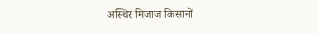अस्थिर मिजाज किसानों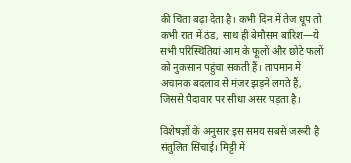की चिंता बढ़ा देता है। कभी दिन में तेज धूप तो कभी रात में ठंड, साथ ही बेमौसम बारिश—ये सभी परिस्थितियां आम के फूलों और छोटे फलों को नुकसान पहुंचा सकती हैं। तापमान में अचानक बदलाव से मंजर झड़ने लगते हैं, जिससे पैदावार पर सीधा असर पड़ता है।

विशेषज्ञों के अनुसार इस समय सबसे जरूरी है संतुलित सिंचाई। मिट्टी में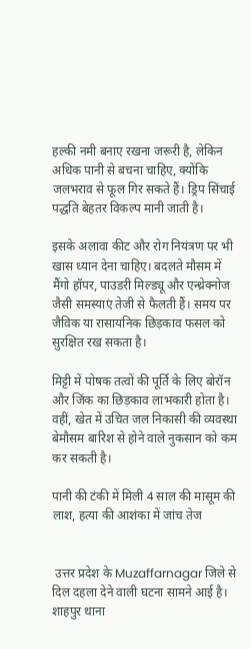हल्की नमी बनाए रखना जरूरी है, लेकिन अधिक पानी से बचना चाहिए, क्योंकि जलभराव से फूल गिर सकते हैं। ड्रिप सिंचाई पद्धति बेहतर विकल्प मानी जाती है।

इसके अलावा कीट और रोग नियंत्रण पर भी खास ध्यान देना चाहिए। बदलते मौसम में मैंगो हॉपर, पाउडरी मिल्ड्यू और एन्थ्रेक्नोज जैसी समस्याएं तेजी से फैलती हैं। समय पर जैविक या रासायनिक छिड़काव फसल को सुरक्षित रख सकता है।

मिट्टी में पोषक तत्वों की पूर्ति के लिए बोरॉन और जिंक का छिड़काव लाभकारी होता है। वहीं, खेत में उचित जल निकासी की व्यवस्था बेमौसम बारिश से होने वाले नुकसान को कम कर सकती है।

पानी की टंकी में मिली 4 साल की मासूम की लाश, हत्या की आशंका में जांच तेज


 उत्तर प्रदेश के Muzaffarnagar जिले से दिल दहला देने वाली घटना सामने आई है। शाहपुर थाना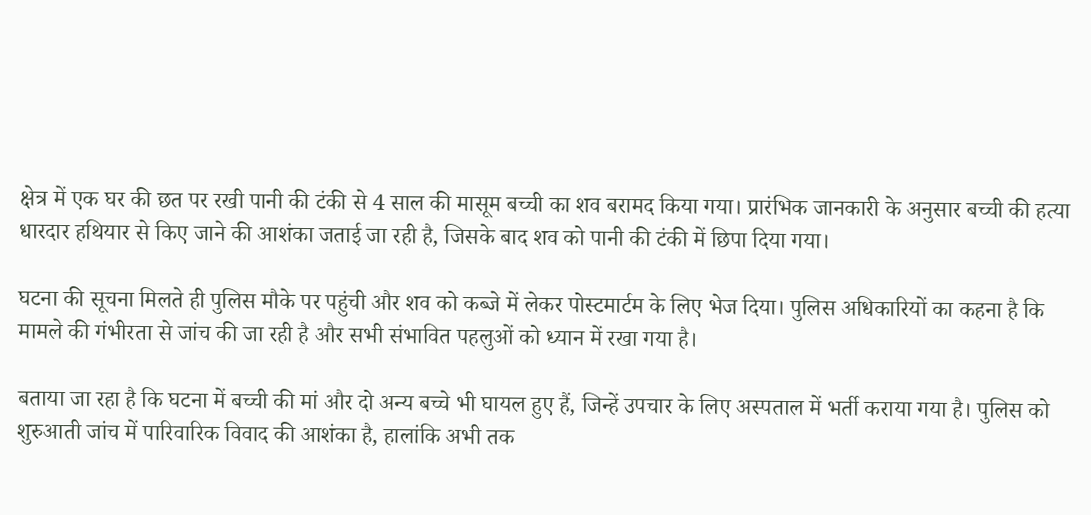क्षेत्र में एक घर की छत पर रखी पानी की टंकी से 4 साल की मासूम बच्ची का शव बरामद किया गया। प्रारंभिक जानकारी के अनुसार बच्ची की हत्या धारदार हथियार से किए जाने की आशंका जताई जा रही है, जिसके बाद शव को पानी की टंकी में छिपा दिया गया।

घटना की सूचना मिलते ही पुलिस मौके पर पहुंची और शव को कब्जे में लेकर पोस्टमार्टम के लिए भेज दिया। पुलिस अधिकारियों का कहना है कि मामले की गंभीरता से जांच की जा रही है और सभी संभावित पहलुओं को ध्यान में रखा गया है।

बताया जा रहा है कि घटना में बच्ची की मां और दो अन्य बच्चे भी घायल हुए हैं, जिन्हें उपचार के लिए अस्पताल में भर्ती कराया गया है। पुलिस को शुरुआती जांच में पारिवारिक विवाद की आशंका है, हालांकि अभी तक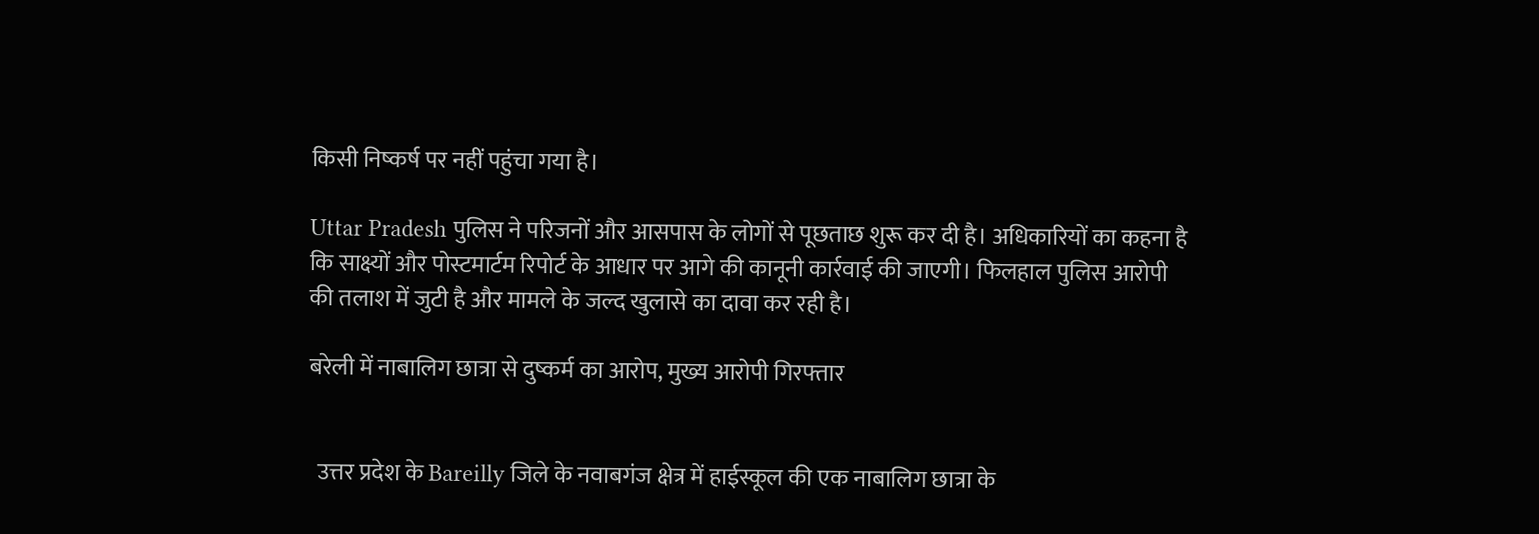किसी निष्कर्ष पर नहीं पहुंचा गया है।

Uttar Pradesh पुलिस ने परिजनों और आसपास के लोगों से पूछताछ शुरू कर दी है। अधिकारियों का कहना है कि साक्ष्यों और पोस्टमार्टम रिपोर्ट के आधार पर आगे की कानूनी कार्रवाई की जाएगी। फिलहाल पुलिस आरोपी की तलाश में जुटी है और मामले के जल्द खुलासे का दावा कर रही है।

बरेली में नाबालिग छात्रा से दुष्कर्म का आरोप, मुख्य आरोपी गिरफ्तार


  उत्तर प्रदेश के Bareilly जिले के नवाबगंज क्षेत्र में हाईस्कूल की एक नाबालिग छात्रा के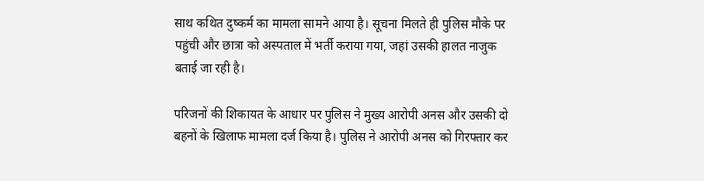साथ कथित दुष्कर्म का मामला सामने आया है। सूचना मिलते ही पुलिस मौके पर पहुंची और छात्रा को अस्पताल में भर्ती कराया गया, जहां उसकी हालत नाजुक बताई जा रही है।

परिजनों की शिकायत के आधार पर पुलिस ने मुख्य आरोपी अनस और उसकी दो बहनों के खिलाफ मामला दर्ज किया है। पुलिस ने आरोपी अनस को गिरफ्तार कर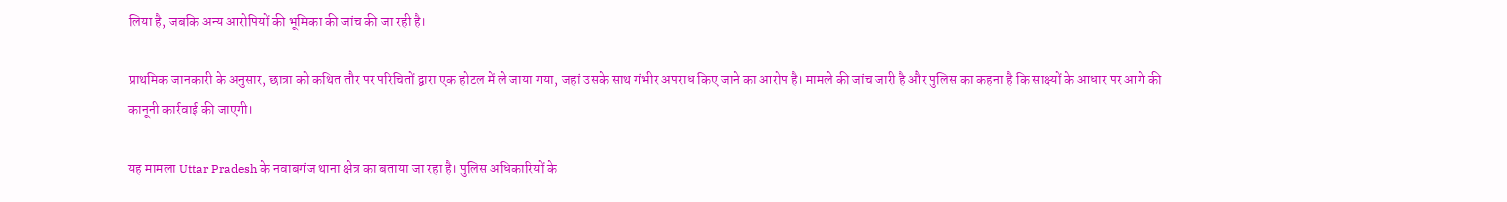लिया है, जबकि अन्य आरोपियों की भूमिका की जांच की जा रही है।

प्राथमिक जानकारी के अनुसार, छात्रा को कथित तौर पर परिचितों द्वारा एक होटल में ले जाया गया, जहां उसके साथ गंभीर अपराध किए जाने का आरोप है। मामले की जांच जारी है और पुलिस का कहना है कि साक्ष्यों के आधार पर आगे की कानूनी कार्रवाई की जाएगी।

यह मामला Uttar Pradesh के नवाबगंज थाना क्षेत्र का बताया जा रहा है। पुलिस अधिकारियों के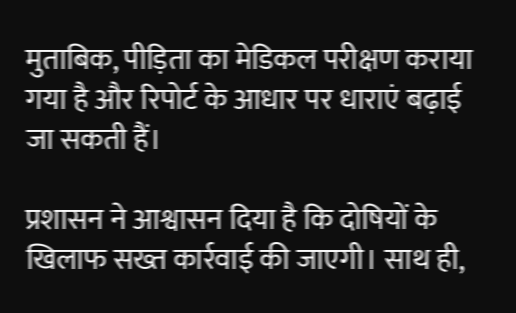मुताबिक, पीड़िता का मेडिकल परीक्षण कराया गया है और रिपोर्ट के आधार पर धाराएं बढ़ाई जा सकती हैं।

प्रशासन ने आश्वासन दिया है कि दोषियों के खिलाफ सख्त कार्रवाई की जाएगी। साथ ही,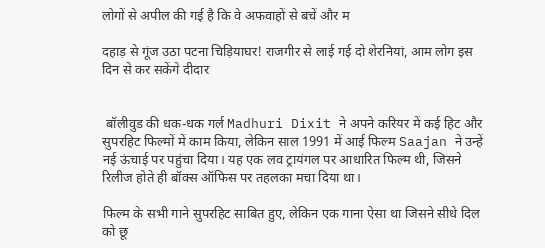लोगों से अपील की गई है कि वे अफवाहों से बचें और म

दहाड़ से गूंज उठा पटना चिड़ियाघर! राजगीर से लाई गई दो शेरनियां, आम लोग इस दिन से कर सकेंगे दीदार


 बॉलीवुड की धक-धक गर्ल Madhuri Dixit ने अपने करियर में कई हिट और सुपरहिट फिल्मों में काम किया, लेकिन साल 1991 में आई फिल्म Saajan ने उन्हें नई ऊंचाई पर पहुंचा दिया। यह एक लव ट्रायंगल पर आधारित फिल्म थी, जिसने रिलीज होते ही बॉक्स ऑफिस पर तहलका मचा दिया था।

फिल्म के सभी गाने सुपरहिट साबित हुए, लेकिन एक गाना ऐसा था जिसने सीधे दिल को छू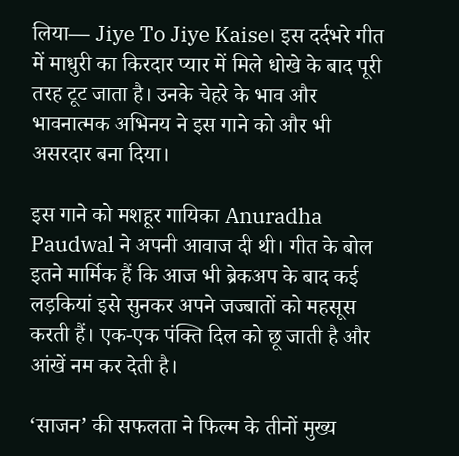लिया— Jiye To Jiye Kaise। इस दर्दभरे गीत में माधुरी का किरदार प्यार में मिले धोखे के बाद पूरी तरह टूट जाता है। उनके चेहरे के भाव और भावनात्मक अभिनय ने इस गाने को और भी असरदार बना दिया।

इस गाने को मशहूर गायिका Anuradha Paudwal ने अपनी आवाज दी थी। गीत के बोल इतने मार्मिक हैं कि आज भी ब्रेकअप के बाद कई लड़कियां इसे सुनकर अपने जज्बातों को महसूस करती हैं। एक-एक पंक्ति दिल को छू जाती है और आंखें नम कर देती है।

‘साजन’ की सफलता ने फिल्म के तीनों मुख्य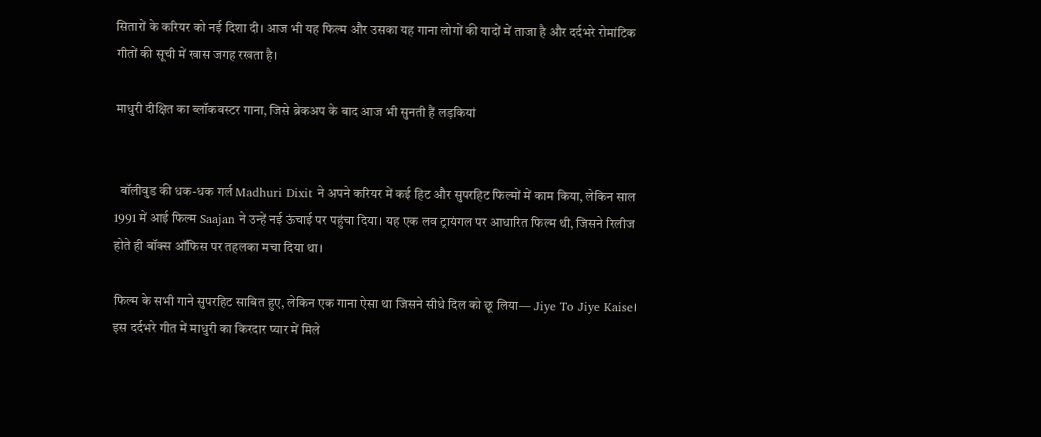सितारों के करियर को नई दिशा दी। आज भी यह फिल्म और उसका यह गाना लोगों की यादों में ताजा है और दर्दभरे रोमांटिक गीतों की सूची में खास जगह रखता है।

माधुरी दीक्षित का ब्लॉकबस्टर गाना, जिसे ब्रेकअप के बाद आज भी सुनती हैं लड़कियां


  बॉलीवुड की धक-धक गर्ल Madhuri Dixit ने अपने करियर में कई हिट और सुपरहिट फिल्मों में काम किया, लेकिन साल 1991 में आई फिल्म Saajan ने उन्हें नई ऊंचाई पर पहुंचा दिया। यह एक लव ट्रायंगल पर आधारित फिल्म थी, जिसने रिलीज होते ही बॉक्स ऑफिस पर तहलका मचा दिया था।

फिल्म के सभी गाने सुपरहिट साबित हुए, लेकिन एक गाना ऐसा था जिसने सीधे दिल को छू लिया— Jiye To Jiye Kaise। इस दर्दभरे गीत में माधुरी का किरदार प्यार में मिले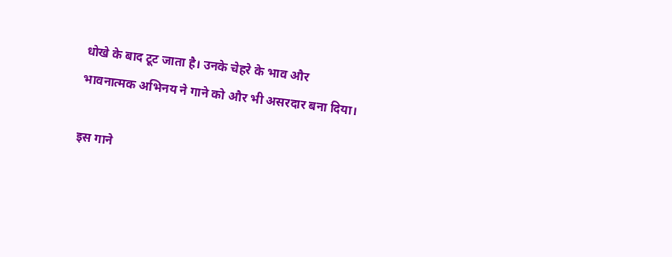धोखे के बाद टूट जाता है। उनके चेहरे के भाव और भावनात्मक अभिनय ने गाने को और भी असरदार बना दिया।

इस गाने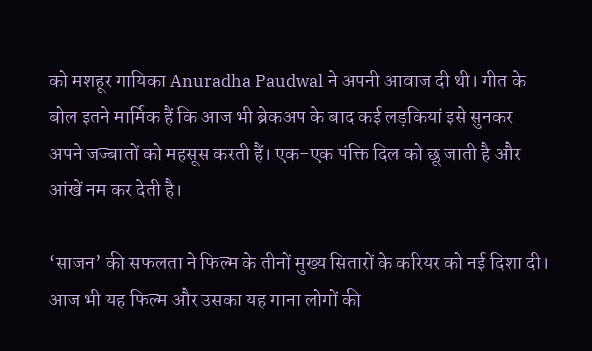को मशहूर गायिका Anuradha Paudwal ने अपनी आवाज दी थी। गीत के बोल इतने मार्मिक हैं कि आज भी ब्रेकअप के बाद कई लड़कियां इसे सुनकर अपने जज्बातों को महसूस करती हैं। एक-एक पंक्ति दिल को छू जाती है और आंखें नम कर देती है।

‘साजन’ की सफलता ने फिल्म के तीनों मुख्य सितारों के करियर को नई दिशा दी। आज भी यह फिल्म और उसका यह गाना लोगों की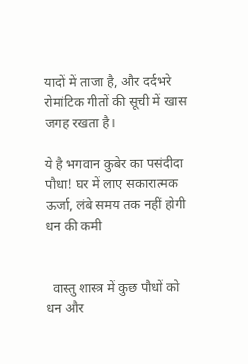यादों में ताजा है, और दर्दभरे रोमांटिक गीतों की सूची में खास जगह रखता है।

ये है भगवान कुबेर का पसंदीदा पौधा! घर में लाए सकारात्मक ऊर्जा, लंबे समय तक नहीं होगी धन की कमी


  वास्तु शास्त्र में कुछ पौधों को धन और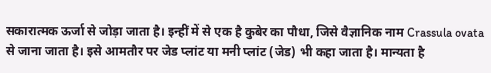सकारात्मक ऊर्जा से जोड़ा जाता है। इन्हीं में से एक है कुबेर का पौधा, जिसे वैज्ञानिक नाम Crassula ovata से जाना जाता है। इसे आमतौर पर जेड प्लांट या मनी प्लांट (जेड) भी कहा जाता है। मान्यता है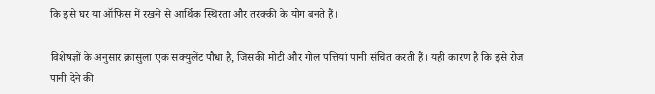कि इसे घर या ऑफिस में रखने से आर्थिक स्थिरता और तरक्की के योग बनते हैं।

विशेषज्ञों के अनुसार क्रासुला एक सक्युलेंट पौधा है, जिसकी मोटी और गोल पत्तियां पानी संचित करती हैं। यही कारण है कि इसे रोज पानी देने की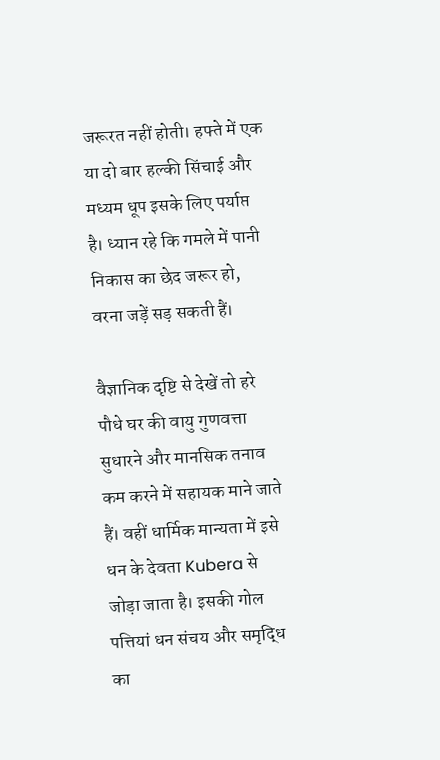जरूरत नहीं होती। हफ्ते में एक या दो बार हल्की सिंचाई और मध्यम धूप इसके लिए पर्याप्त है। ध्यान रहे कि गमले में पानी निकास का छेद जरूर हो, वरना जड़ें सड़ सकती हैं।

वैज्ञानिक दृष्टि से देखें तो हरे पौधे घर की वायु गुणवत्ता सुधारने और मानसिक तनाव कम करने में सहायक माने जाते हैं। वहीं धार्मिक मान्यता में इसे धन के देवता Kubera से जोड़ा जाता है। इसकी गोल पत्तियां धन संचय और समृद्धि का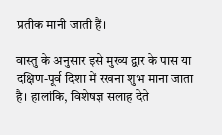प्रतीक मानी जाती हैं।

वास्तु के अनुसार इसे मुख्य द्वार के पास या दक्षिण-पूर्व दिशा में रखना शुभ माना जाता है। हालांकि, विशेषज्ञ सलाह देते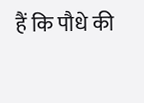हैं कि पौधे की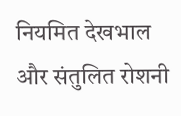नियमित देखभाल और संतुलित रोशनी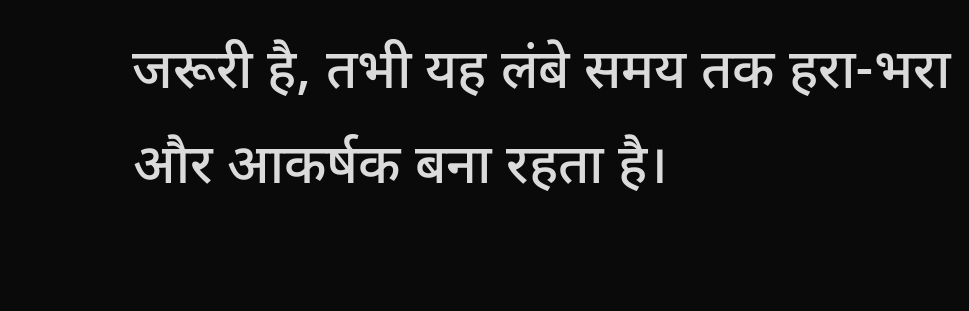जरूरी है, तभी यह लंबे समय तक हरा-भरा और आकर्षक बना रहता है।